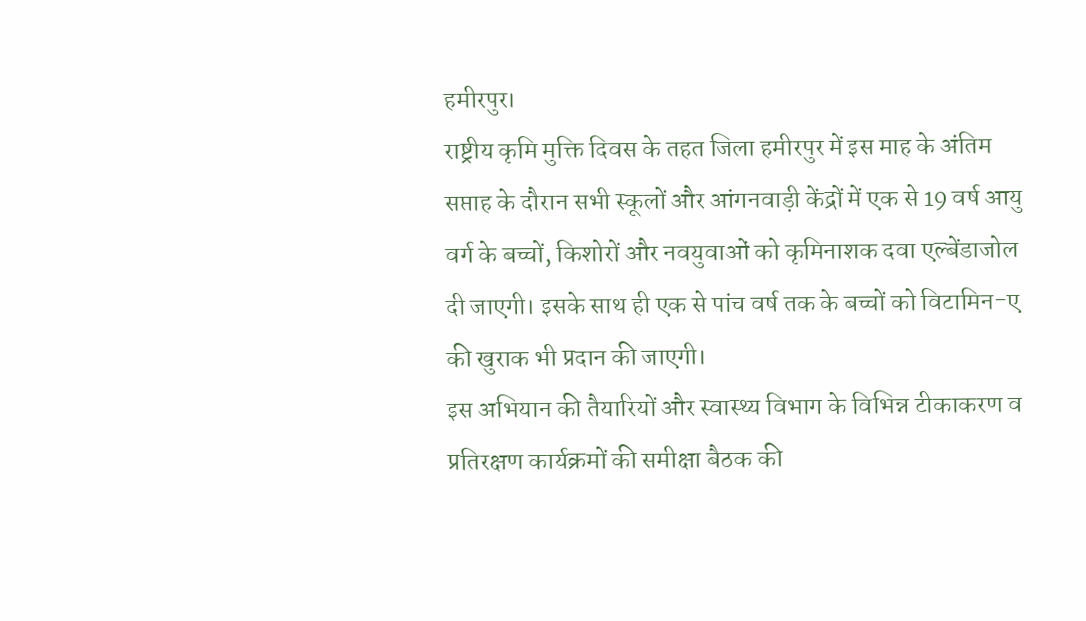हमीरपुर।
राष्ट्रीय कृमि मुक्ति दिवस के तहत जिला हमीरपुर में इस माह के अंतिम सप्ताह के दौरान सभी स्कूलों और आंगनवाड़ी केंद्रों में एक से 19 वर्ष आयु वर्ग के बच्चों, किशोरों और नवयुवाओं को कृमिनाशक दवा एल्बेंडाजोल दी जाएगी। इसके साथ ही एक से पांच वर्ष तक के बच्चों को विटामिन-ए की खुराक भी प्रदान की जाएगी।
इस अभियान की तैयारियों और स्वास्थ्य विभाग के विभिन्न टीकाकरण व प्रतिरक्षण कार्यक्रमों की समीक्षा बैठक की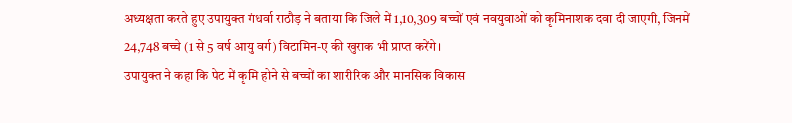अध्यक्षता करते हुए उपायुक्त गंधर्वा राठौड़ ने बताया कि जिले में 1,10,309 बच्चों एवं नवयुवाओं को कृमिनाशक दवा दी जाएगी, जिनमें 24,748 बच्चे (1 से 5 वर्ष आयु वर्ग) विटामिन-ए की खुराक भी प्राप्त करेंगे।
उपायुक्त ने कहा कि पेट में कृमि होने से बच्चों का शारीरिक और मानसिक विकास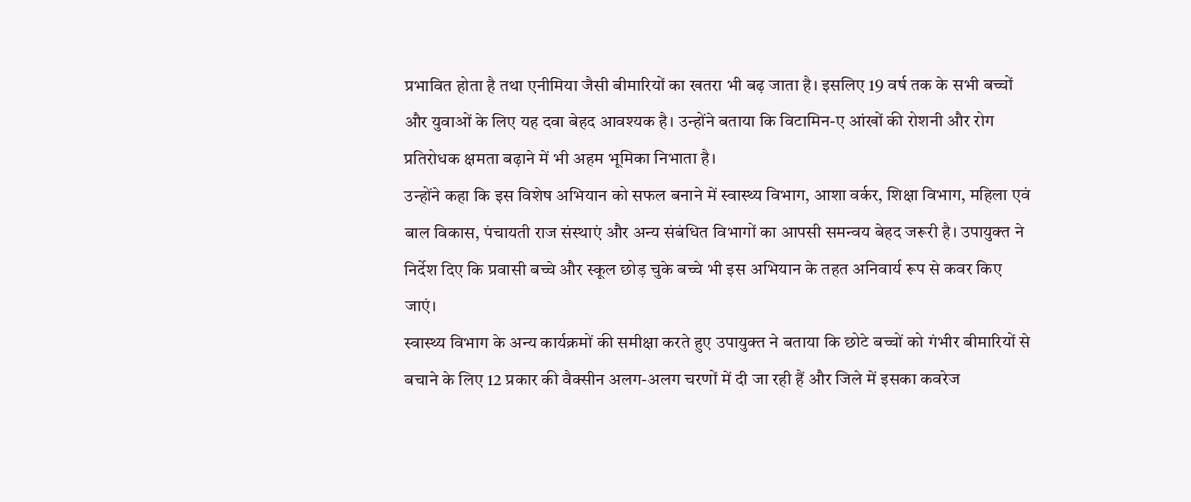प्रभावित होता है तथा एनीमिया जैसी बीमारियों का खतरा भी बढ़ जाता है। इसलिए 19 वर्ष तक के सभी बच्चों और युवाओं के लिए यह दवा बेहद आवश्यक है। उन्होंने बताया कि विटामिन-ए आंखों की रोशनी और रोग प्रतिरोधक क्षमता बढ़ाने में भी अहम भूमिका निभाता है।
उन्होंने कहा कि इस विशेष अभियान को सफल बनाने में स्वास्थ्य विभाग, आशा वर्कर, शिक्षा विभाग, महिला एवं बाल विकास, पंचायती राज संस्थाएं और अन्य संबंधित विभागों का आपसी समन्वय बेहद जरूरी है। उपायुक्त ने निर्देश दिए कि प्रवासी बच्चे और स्कूल छोड़ चुके बच्चे भी इस अभियान के तहत अनिवार्य रूप से कवर किए जाएं।
स्वास्थ्य विभाग के अन्य कार्यक्रमों की समीक्षा करते हुए उपायुक्त ने बताया कि छोटे बच्चों को गंभीर बीमारियों से बचाने के लिए 12 प्रकार की वैक्सीन अलग-अलग चरणों में दी जा रही हैं और जिले में इसका कवरेज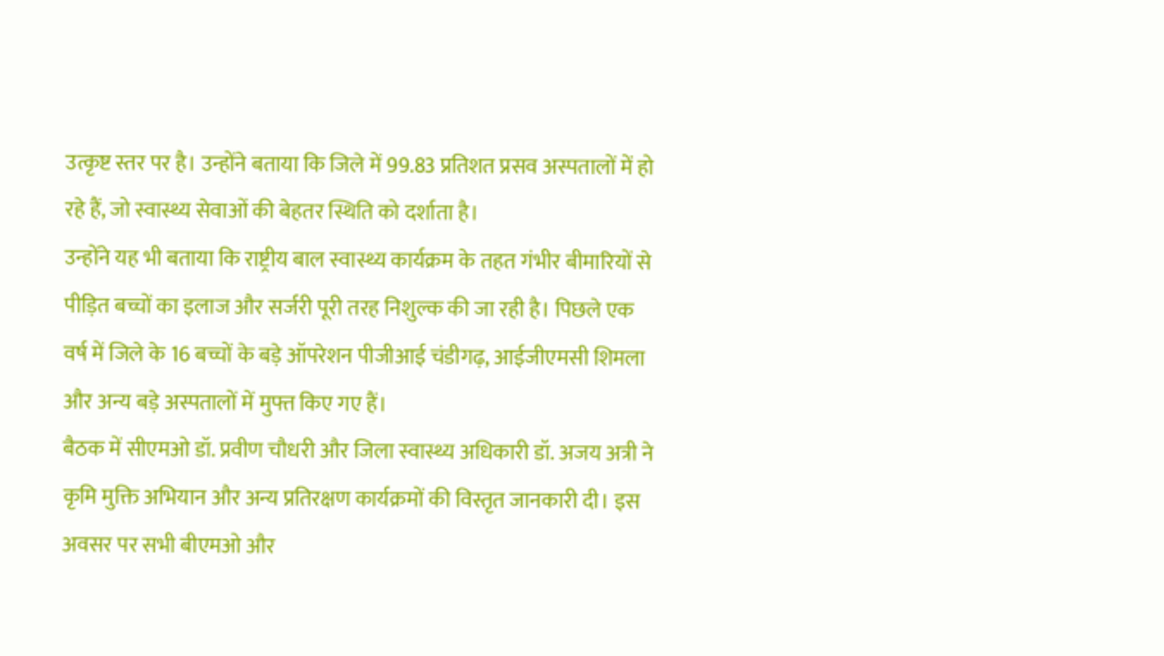उत्कृष्ट स्तर पर है। उन्होंने बताया कि जिले में 99.83 प्रतिशत प्रसव अस्पतालों में हो रहे हैं, जो स्वास्थ्य सेवाओं की बेहतर स्थिति को दर्शाता है।
उन्होंने यह भी बताया कि राष्ट्रीय बाल स्वास्थ्य कार्यक्रम के तहत गंभीर बीमारियों से पीड़ित बच्चों का इलाज और सर्जरी पूरी तरह निशुल्क की जा रही है। पिछले एक वर्ष में जिले के 16 बच्चों के बड़े ऑपरेशन पीजीआई चंडीगढ़, आईजीएमसी शिमला और अन्य बड़े अस्पतालों में मुफ्त किए गए हैं।
बैठक में सीएमओ डॉ. प्रवीण चौधरी और जिला स्वास्थ्य अधिकारी डॉ. अजय अत्री ने कृमि मुक्ति अभियान और अन्य प्रतिरक्षण कार्यक्रमों की विस्तृत जानकारी दी। इस अवसर पर सभी बीएमओ और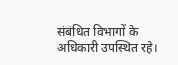संबंधित विभागों के अधिकारी उपस्थित रहे।